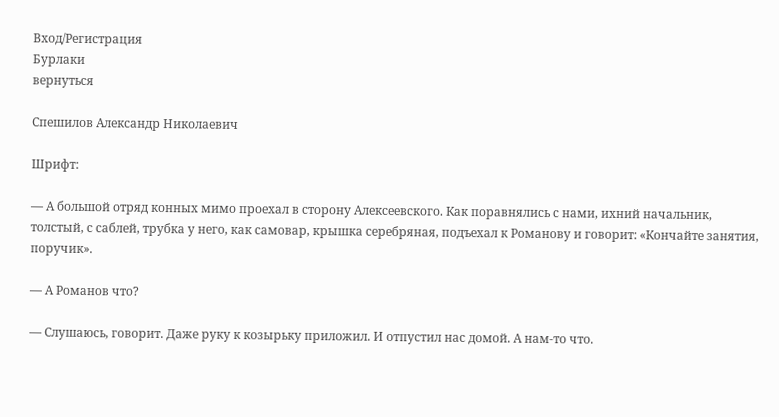Вход/Регистрация
Бурлаки
вернуться

Спешилов Александр Николаевич

Шрифт:

— А большой отряд конных мимо проехал в сторону Алексеевского. Как поравнялись с нами, ихний начальник, толстый, с саблей, трубка у него, как самовар, крышка серебряная, подъехал к Романову и говорит: «Кончайте занятия, поручик».

— А Романов что?

— Слушаюсь, говорит. Даже руку к козырьку приложил. И отпустил нас домой. А нам-то что.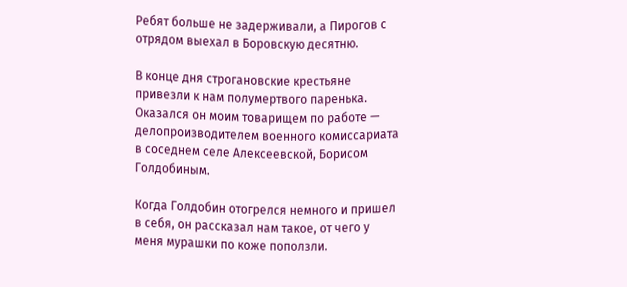Ребят больше не задерживали, а Пирогов с отрядом выехал в Боровскую десятню.

В конце дня строгановские крестьяне привезли к нам полумертвого паренька. Оказался он моим товарищем по работе — делопроизводителем военного комиссариата в соседнем селе Алексеевской, Борисом Голдобиным.

Когда Голдобин отогрелся немного и пришел в себя, он рассказал нам такое, от чего у меня мурашки по коже поползли.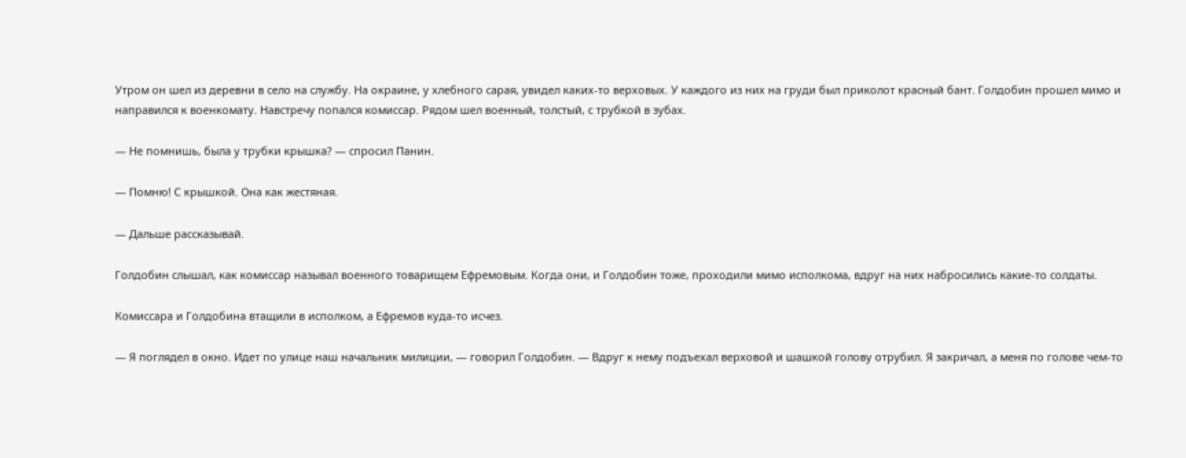Утром он шел из деревни в село на службу. На окраине, у хлебного сарая, увидел каких-то верховых. У каждого из них на груди был приколот красный бант. Голдобин прошел мимо и направился к военкомату. Навстречу попался комиссар. Рядом шел военный, толстый, с трубкой в зубах.

— Не помнишь, была у трубки крышка? — спросил Панин.

— Помню! С крышкой. Она как жестяная.

— Дальше рассказывай.

Голдобин слышал, как комиссар называл военного товарищем Ефремовым. Когда они, и Голдобин тоже, проходили мимо исполкома, вдруг на них набросились какие-то солдаты.

Комиссара и Голдобина втащили в исполком, а Ефремов куда-то исчез.

— Я поглядел в окно. Идет по улице наш начальник милиции, — говорил Голдобин. — Вдруг к нему подъехал верховой и шашкой голову отрубил. Я закричал, а меня по голове чем-то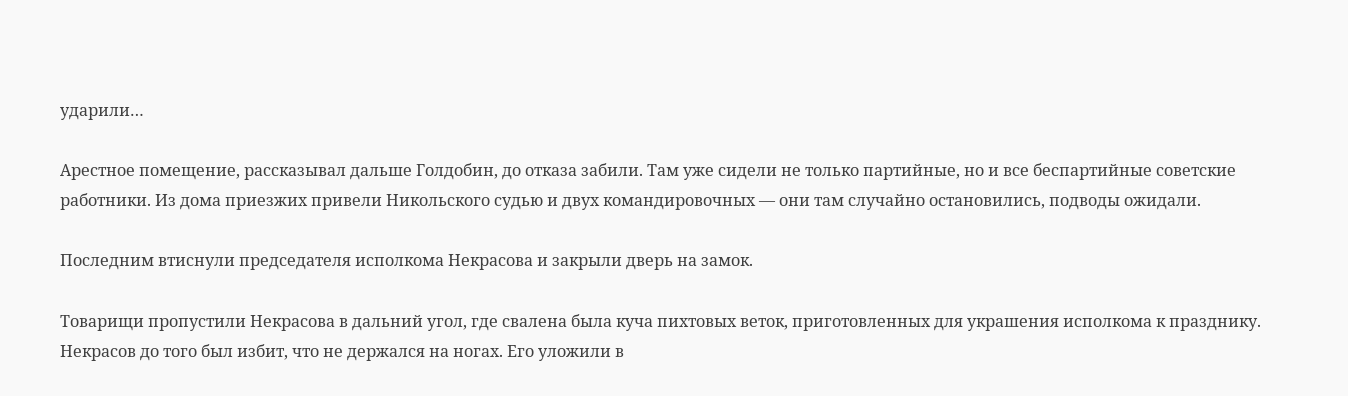ударили…

Арестное помещение, рассказывал дальше Голдобин, до отказа забили. Там уже сидели не только партийные, но и все беспартийные советские работники. Из дома приезжих привели Никольского судью и двух командировочных — они там случайно остановились, подводы ожидали.

Последним втиснули председателя исполкома Некрасова и закрыли дверь на замок.

Товарищи пропустили Некрасова в дальний угол, где свалена была куча пихтовых веток, приготовленных для украшения исполкома к празднику. Некрасов до того был избит, что не держался на ногах. Его уложили в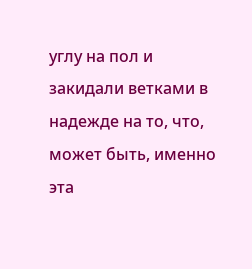углу на пол и закидали ветками в надежде на то, что, может быть, именно эта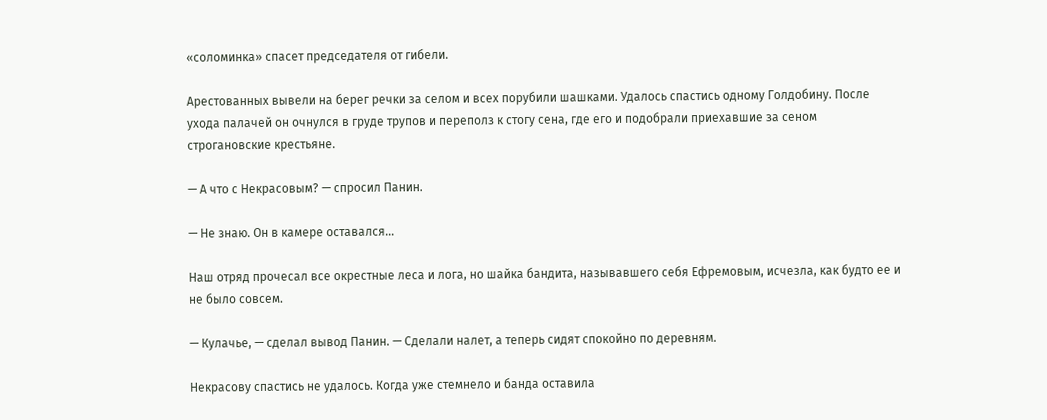«соломинка» спасет председателя от гибели.

Арестованных вывели на берег речки за селом и всех порубили шашками. Удалось спастись одному Голдобину. После ухода палачей он очнулся в груде трупов и переполз к стогу сена, где его и подобрали приехавшие за сеном строгановские крестьяне.

— А что с Некрасовым? — спросил Панин.

— Не знаю. Он в камере оставался…

Наш отряд прочесал все окрестные леса и лога, но шайка бандита, называвшего себя Ефремовым, исчезла, как будто ее и не было совсем.

— Кулачье, — сделал вывод Панин. — Сделали налет, а теперь сидят спокойно по деревням.

Некрасову спастись не удалось. Когда уже стемнело и банда оставила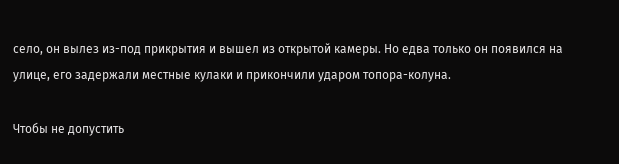село, он вылез из-под прикрытия и вышел из открытой камеры. Но едва только он появился на улице, его задержали местные кулаки и прикончили ударом топора-колуна.

Чтобы не допустить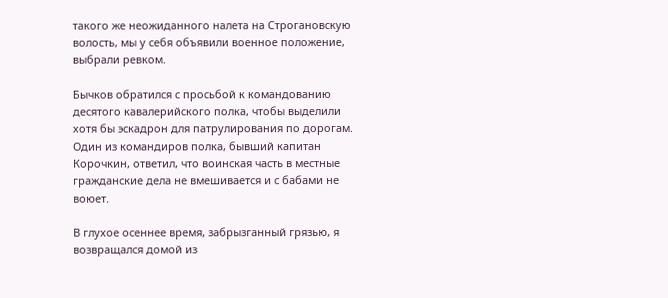такого же неожиданного налета на Строгановскую волость, мы у себя объявили военное положение, выбрали ревком.

Бычков обратился с просьбой к командованию десятого кавалерийского полка, чтобы выделили хотя бы эскадрон для патрулирования по дорогам. Один из командиров полка, бывший капитан Корочкин, ответил, что воинская часть в местные гражданские дела не вмешивается и с бабами не воюет.

В глухое осеннее время, забрызганный грязью, я возвращался домой из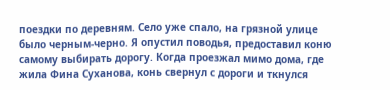поездки по деревням. Село уже спало, на грязной улице было черным-черно. Я опустил поводья, предоставил коню самому выбирать дорогу. Когда проезжал мимо дома, где жила Фина Суханова, конь свернул с дороги и ткнулся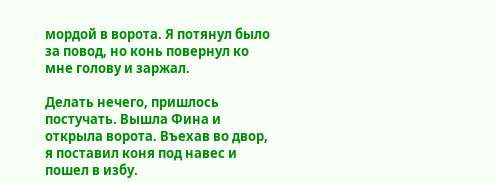мордой в ворота. Я потянул было за повод, но конь повернул ко мне голову и заржал.

Делать нечего, пришлось постучать. Вышла Фина и открыла ворота. Въехав во двор, я поставил коня под навес и пошел в избу.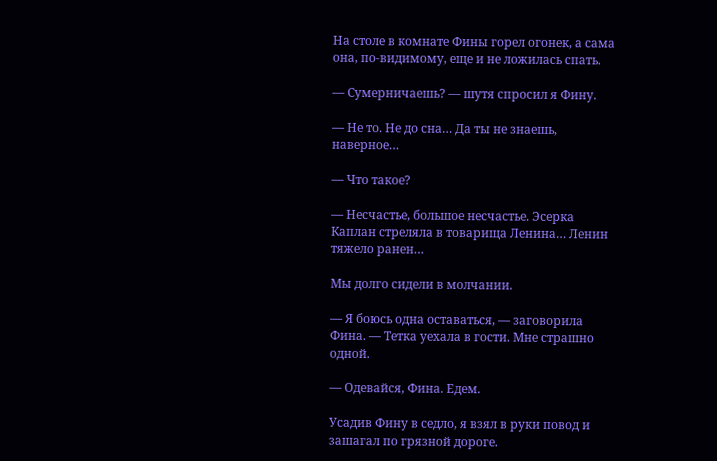На столе в комнате Фины горел огонек, а сама она, по-видимому, еще и не ложилась спать.

— Сумерничаешь? — шутя спросил я Фину.

— Не то. Не до сна… Да ты не знаешь, наверное…

— Что такое?

— Несчастье, большое несчастье. Эсерка Каплан стреляла в товарища Ленина… Ленин тяжело ранен…

Мы долго сидели в молчании.

— Я боюсь одна оставаться, — заговорила Фина. — Тетка уехала в гости. Мне страшно одной.

— Одевайся, Фина. Едем.

Усадив Фину в седло, я взял в руки повод и зашагал по грязной дороге.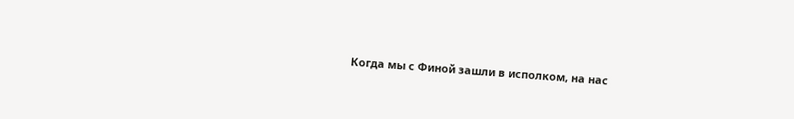Когда мы с Финой зашли в исполком, на нас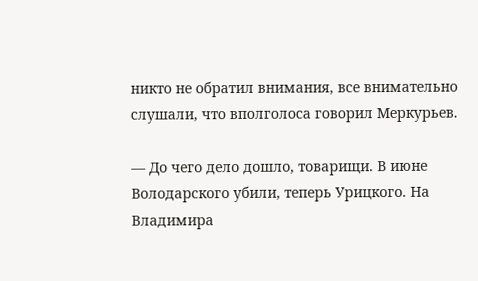никто не обратил внимания, все внимательно слушали, что вполголоса говорил Меркурьев.

— До чего дело дошло, товарищи. В июне Володарского убили, теперь Урицкого. На Владимира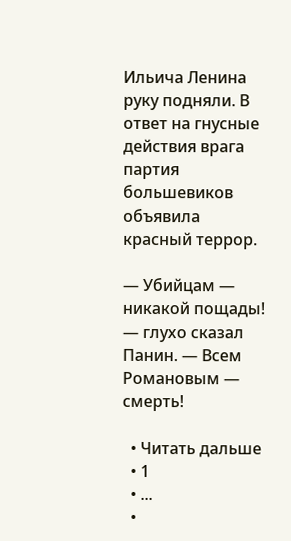Ильича Ленина руку подняли. В ответ на гнусные действия врага партия большевиков объявила красный террор.

— Убийцам — никакой пощады! — глухо сказал Панин. — Всем Романовым — смерть!

  • Читать дальше
  • 1
  • ...
  •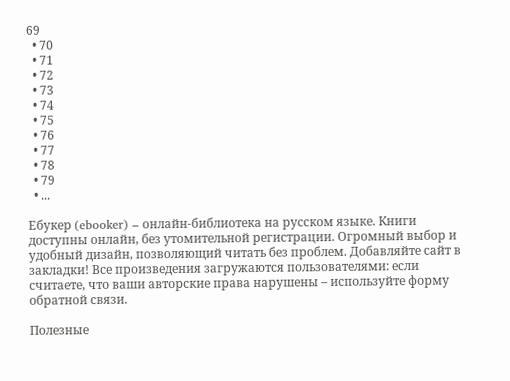69
  • 70
  • 71
  • 72
  • 73
  • 74
  • 75
  • 76
  • 77
  • 78
  • 79
  • ...

Ебукер (ebooker) – онлайн-библиотека на русском языке. Книги доступны онлайн, без утомительной регистрации. Огромный выбор и удобный дизайн, позволяющий читать без проблем. Добавляйте сайт в закладки! Все произведения загружаются пользователями: если считаете, что ваши авторские права нарушены – используйте форму обратной связи.

Полезные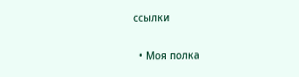ссылки

  • Моя полка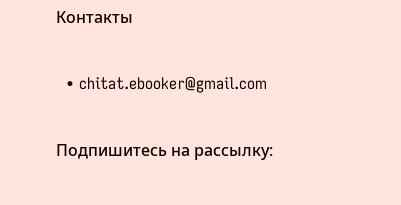Контакты

  • chitat.ebooker@gmail.com

Подпишитесь на рассылку: